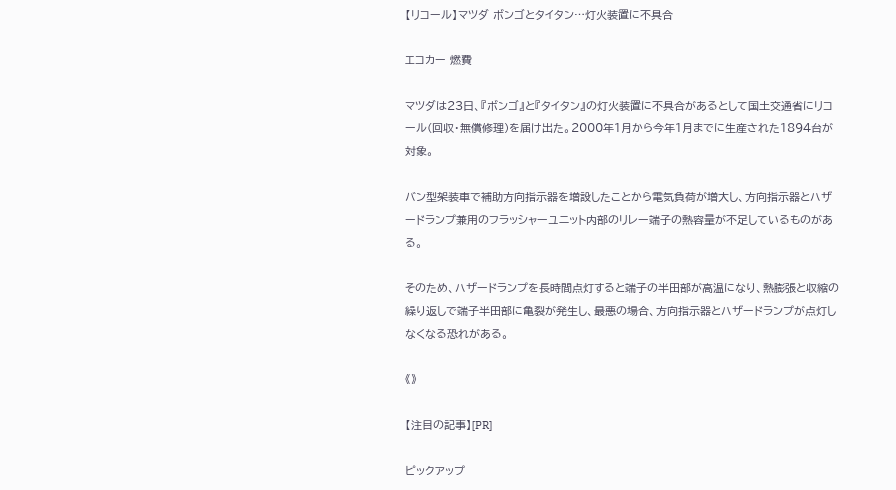【リコール】マツダ ボンゴとタイタン…灯火装置に不具合

エコカー 燃費

マツダは23日、『ボンゴ』と『タイタン』の灯火装置に不具合があるとして国土交通省にリコール(回収・無償修理)を届け出た。2000年1月から今年1月までに生産された1894台が対象。

バン型架装車で補助方向指示器を増設したことから電気負荷が増大し、方向指示器とハザードランプ兼用のフラッシャーユニット内部のリレー端子の熱容量が不足しているものがある。

そのため、ハザードランプを長時間点灯すると端子の半田部が高温になり、熱膨張と収縮の繰り返しで端子半田部に亀裂が発生し、最悪の場合、方向指示器とハザードランプが点灯しなくなる恐れがある。

《》

【注目の記事】[PR]

ピックアップ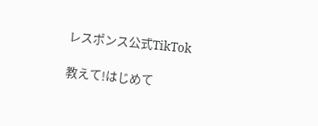レスポンス公式TikTok

教えて!はじめて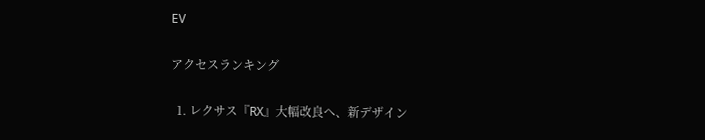EV

アクセスランキング

  1. レクサス『RX』大幅改良へ、新デザイン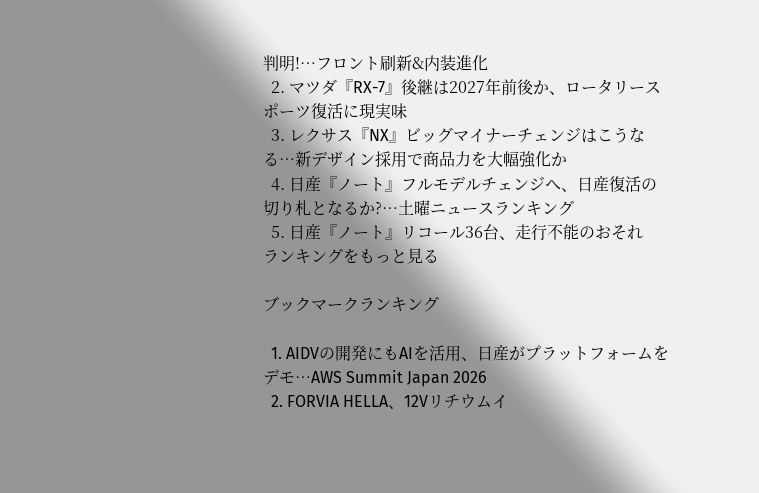判明!…フロント刷新&内装進化
  2. マツダ『RX-7』後継は2027年前後か、ロータリースポーツ復活に現実味
  3. レクサス『NX』ビッグマイナーチェンジはこうなる…新デザイン採用で商品力を大幅強化か
  4. 日産『ノート』フルモデルチェンジへ、日産復活の切り札となるか?…土曜ニュースランキング
  5. 日産『ノート』リコール36台、走行不能のおそれ
ランキングをもっと見る

ブックマークランキング

  1. AIDVの開発にもAIを活用、日産がプラットフォームをデモ…AWS Summit Japan 2026
  2. FORVIA HELLA、12Vリチウムイ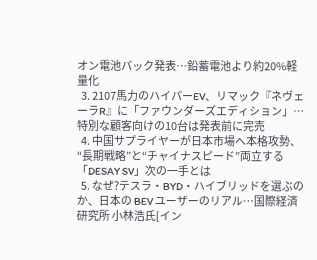オン電池パック発表…鉛蓄電池より約20%軽量化
  3. 2107馬力のハイパーEV、リマック『ネヴェーラR』に「ファウンダーズエディション」…特別な顧客向けの10台は発表前に完売
  4. 中国サプライヤーが日本市場へ本格攻勢、“長期戦略”と“チャイナスピード”両立する「DESAY SV」次の一手とは
  5. なぜ?テスラ・BYD・ハイブリッドを選ぶのか、日本の BEV ユーザーのリアル…国際経済研究所 小林浩氏[イン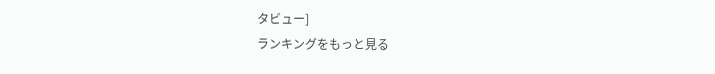タビュー]
ランキングをもっと見る